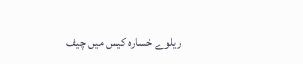ریلوے خسارہ کیس میں چیف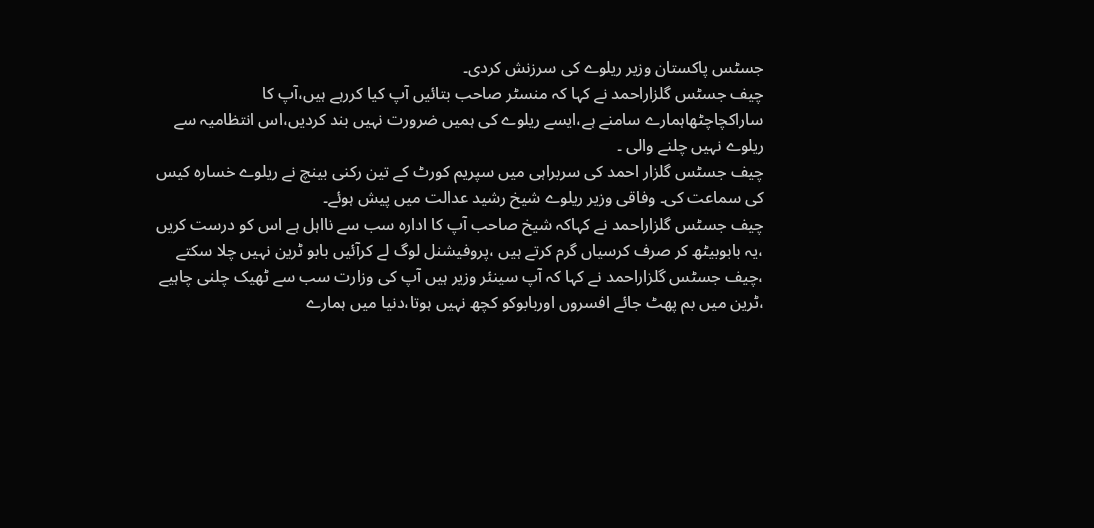جسٹس پاکستان وزیر ریلوے کی سرزنش کردی۔
چیف جسٹس گلزاراحمد نے کہا کہ منسٹر صاحب بتائیں آپ کیا کررہے ہیں،آپ کا ساراکچاچٹھاہمارے سامنے ہے،ایسے ریلوے کی ہمیں ضرورت نہیں بند کردیں،اس انتظامیہ سے ریلوے نہیں چلنے والی ۔
چیف جسٹس گلزار احمد کی سربراہی میں سپریم کورٹ کے تین رکنی بینچ نے ریلوے خسارہ کیس کی سماعت کی۔ وفاقی وزیر ریلوے شیخ رشید عدالت میں پیش ہوئے۔
چیف جسٹس گلزاراحمد نے کہاکہ شیخ صاحب آپ کا ادارہ سب سے نااہل ہے اس کو درست کریں ،یہ بابوبیٹھ کر صرف کرسیاں گرم کرتے ہیں ،پروفیشنل لوگ لے کرآئیں بابو ٹرین نہیں چلا سکتے ،چیف جسٹس گلزاراحمد نے کہا کہ آپ سینئر وزیر ہیں آپ کی وزارت سب سے ٹھیک چلنی چاہیے ،ٹرین میں بم پھٹ جائے افسروں اوربابوکو کچھ نہیں ہوتا،دنیا میں ہمارے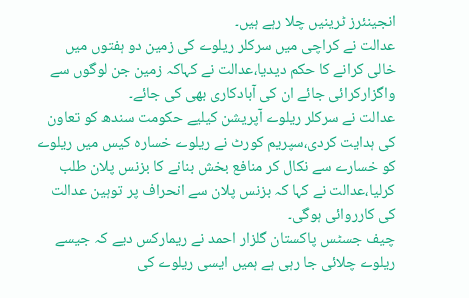انجینئرز ٹرینیں چلا رہے ہیں۔
عدالت نے کراچی میں سرکلر ریلوے کی زمین دو ہفتوں میں خالی کرانے کا حکم دیدیا،عدالت نے کہاکہ زمین جن لوگوں سے واگزارکرائی جائے ان کی آبادکاری بھی کی جائے۔
عدالت نے سرکلر ریلوے آپریشن کیلیے حکومت سندھ کو تعاون کی ہدایت کردی،سپریم کورٹ نے ریلوے خسارہ کیس میں ریلوے کو خسارے سے نکال کر منافع بخش بنانے کا بزنس پلان طلب کرلیا،عدالت نے کہا کہ بزنس پلان سے انحراف پر توہین عدالت کی کارروائی ہوگی۔
چیف جسٹس پاکستان گلزار احمد نے ریمارکس دیے کہ جیسے ریلوے چلائی جا رہی ہے ہمیں ایسی ریلوے کی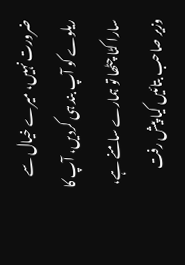ضرورت نہیں، میرے خیال سے ریلوے کو آپ بند ہی کردیں، آپ کا سارا کٹا چٹھا تو ہمارے سامنے ہے، وزیر صاحب بتائیں کیا پیش رفت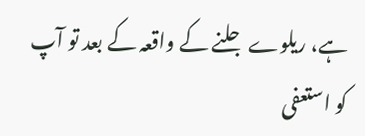ہے، ریلوے جلنے کے واقعہ کے بعد تو آپ کو استعفی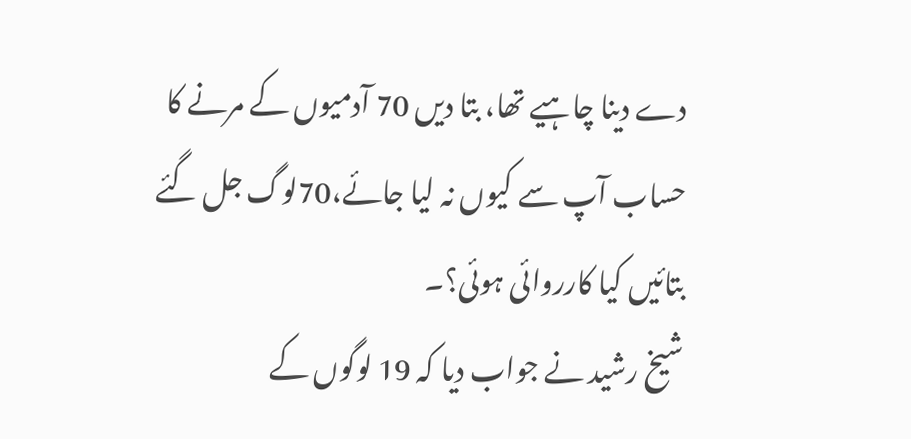دے دینا چاہیے تھا، بتا دیں 70 آدمیوں کے مرنے کا حساب آپ سے کیوں نہ لیا جائے،70لوگ جل گئے بتائیں کیا کارروائی ہوئی؟۔
شیخ رشید نے جواب دیا کہ 19 لوگوں کے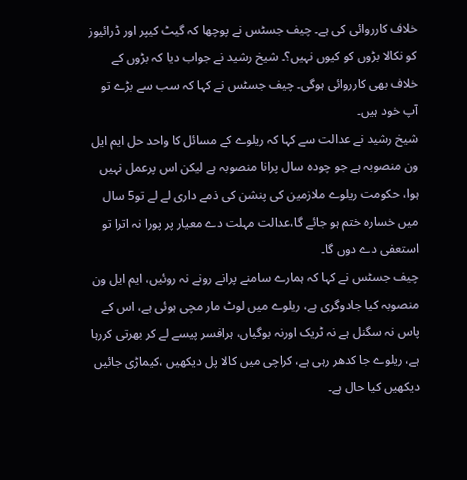خلاف کارروائی کی ہے۔ چیف جسٹس نے پوچھا کہ گیٹ کیپر اور ڈرائیوز کو نکالا بڑوں کو کیوں نہیں؟۔ شیخ رشید نے جواب دیا کہ بڑوں کے خلاف بھی کارروائی ہوگی۔ چیف جسٹس نے کہا کہ سب سے بڑے تو آپ خود ہیں۔
شیخ رشید نے عدالت سے کہا کہ ریلوے کے مسائل کا واحد حل ایم ایل ون منصوبہ ہے جو چودہ سال پرانا منصوبہ ہے لیکن اس پرعمل نہیں ہوا، حکومت ریلوے ملازمین کی پنشن کی ذمے داری لے لے تو5 سال میں خسارہ ختم ہو جائے گا،عدالت مہلت دے معیار پر پورا نہ اترا تو استعفی دے دوں گا۔
چیف جسٹس نے کہا کہ ہمارے سامنے پرانے رونے نہ روئیں، ایم ایل ون منصوبہ کیا جادوگری ہے، ریلوے میں لوٹ مار مچی ہوئی ہے، اس کے پاس نہ سگنل ہے نہ ٹریک اورنہ بوگیاں، ہرافسر پیسے لے کر بھرتی کررہا ہے، ریلوے جا کدھر رہی ہے، کراچی میں کالا پل دیکھیں ،کیماڑی جائیں دیکھیں کیا حال ہے۔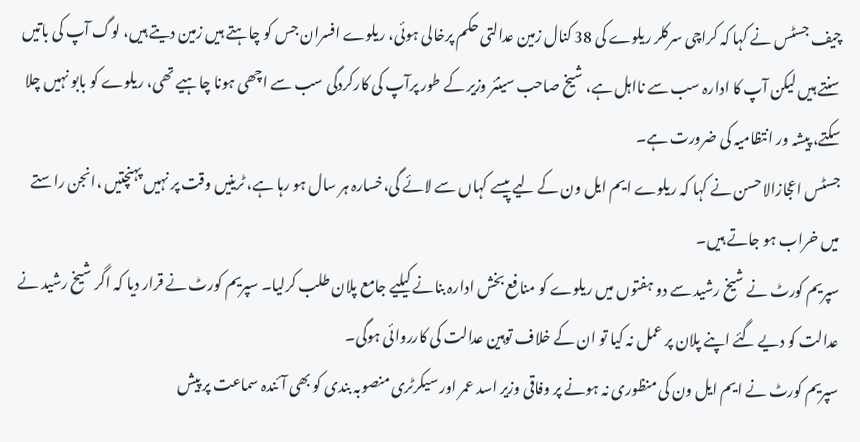چیف جسٹس نے کہا کہ کراچی سرکلر ریلوے کی 38 کنال زمین عدالتی حکم پرخالی ہوئی، ریلوے افسران جس کو چاہتے ہیں زمین دیتے ہیں، لوگ آپ کی باتیں سنتے ہیں لیکن آپ کا ادارہ سب سے نااہل ہے، شیخ صاحب سینئر وزیر کے طور پرآپ کی کارکردگی سب سے اچھی ہونا چاہیے تھی، ریلوے کو بابو نہیں چلا سکتے، پیشہ ور انتظامیہ کی ضرورت ہے۔
جسٹس اعجازالاحسن نے کہا کہ ریلوے ایم ایل ون کے لیے پیسے کہاں سے لائے گی،خسارہ ہر سال ہو رہا ہے، ٹرینیں وقت پر نہیں پہنچتیں ،انجن راستے میں خراب ہو جاتے ہیں۔
سپریم کورٹ نے شیخ رشید سے دو ہفتوں میں ریلوے کو منافع بخش ادارہ بنانے کیلیے جامع پلان طلب کرلیا۔ سپریم کورٹ نے قرار دیا کہ اگر شیخ رشید نے عدالت کو دیے گئے اپنے پلان پر عمل نہ کیا تو ان کے خلاف توہین عدالت کی کارروائی ہوگی۔
سپریم کورٹ نے ایم ایل ون کی منظوری نہ ہونے پر وفاقی وزیر اسد عمر اور سیکرٹری منصوبہ بندی کو بھی آئندہ سماعت پر پیش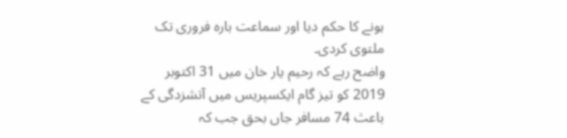ہونے کا حکم دیا اور سماعت بارہ فروری تک ملتوی کردی۔
واضح رہے کہ رحیم یار خان میں 31 اکتوبر 2019 کو تیز گام ایکسپریس میں آتشزدگی کے باعث 74 مسافر جاں بحق جب کہ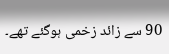90 سے زائد زخمی ہوگئے تھے۔